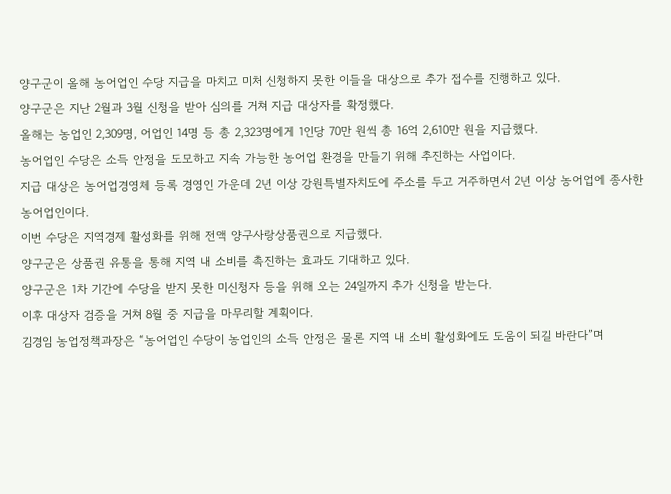양구군이 올해 농어업인 수당 지급을 마치고 미처 신청하지 못한 이들을 대상으로 추가 접수를 진행하고 있다.
양구군은 지난 2월과 3월 신청을 받아 심의를 거쳐 지급 대상자를 확정했다.
올해는 농업인 2,309명, 어업인 14명 등 총 2,323명에게 1인당 70만 원씩 총 16억 2,610만 원을 지급했다.
농어업인 수당은 소득 안정을 도모하고 지속 가능한 농어업 환경을 만들기 위해 추진하는 사업이다.
지급 대상은 농어업경영체 등록 경영인 가운데 2년 이상 강원특별자치도에 주소를 두고 거주하면서 2년 이상 농어업에 종사한 농어업인이다.
이번 수당은 지역경제 활성화를 위해 전액 양구사랑상품권으로 지급했다.
양구군은 상품권 유통을 통해 지역 내 소비를 촉진하는 효과도 기대하고 있다.
양구군은 1차 기간에 수당을 받지 못한 미신청자 등을 위해 오는 24일까지 추가 신청을 받는다.
이후 대상자 검증을 거쳐 8월 중 지급을 마무리할 계획이다.
김경임 농업정책과장은 “농어업인 수당이 농업인의 소득 안정은 물론 지역 내 소비 활성화에도 도움이 되길 바란다”며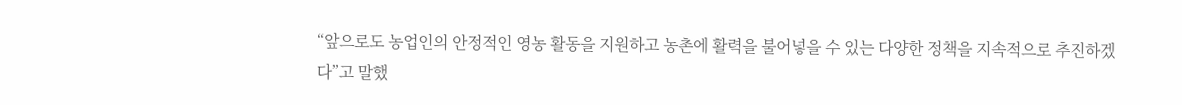“앞으로도 농업인의 안정적인 영농 활동을 지원하고 농촌에 활력을 불어넣을 수 있는 다양한 정책을 지속적으로 추진하겠다”고 말했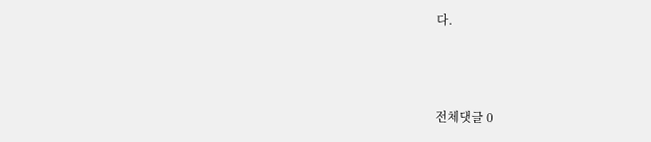다.



전체댓글 0